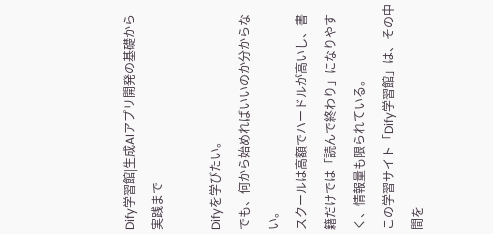Dify学習館|生成AIアプリ開発の基礎から実践まで

Difyを学びたい。
でも、何から始めればいいのか分からない。
スクールは高額でハードルが高いし、書籍だけでは「読んで終わり」になりやすく、情報量も限られている。
この学習サイト「Dify学習館」は、その中間を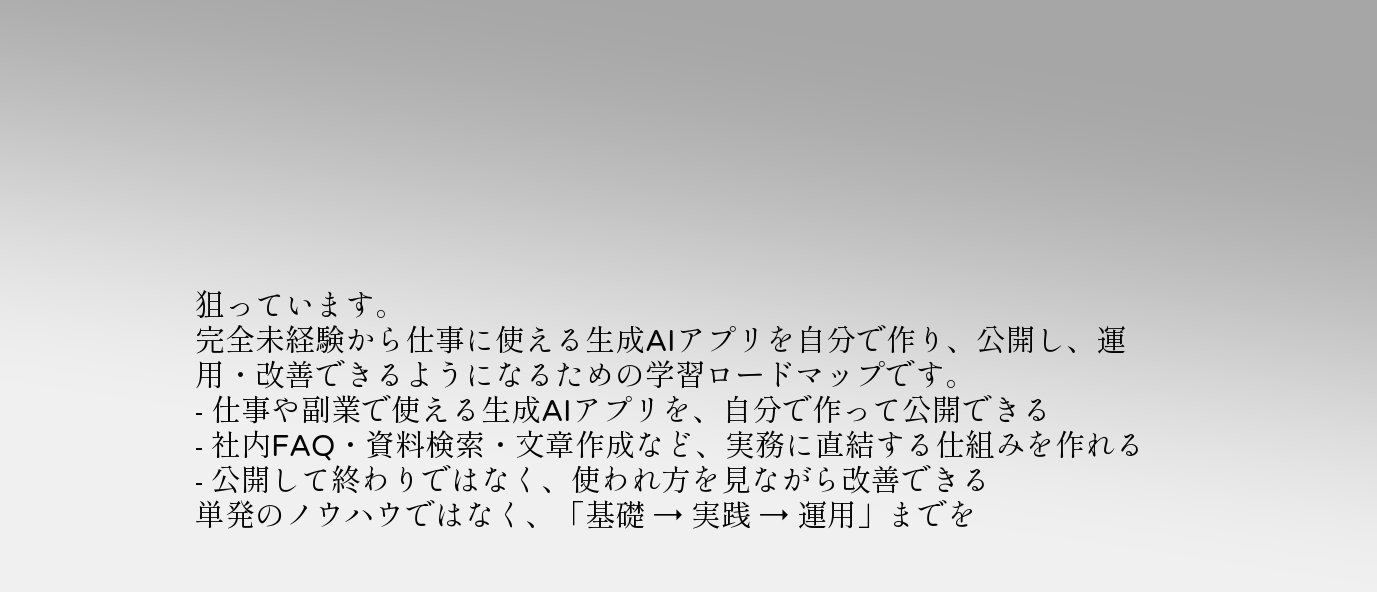狙っています。
完全未経験から仕事に使える生成AIアプリを自分で作り、公開し、運用・改善できるようになるための学習ロードマップです。
- 仕事や副業で使える生成AIアプリを、自分で作って公開できる
- 社内FAQ・資料検索・文章作成など、実務に直結する仕組みを作れる
- 公開して終わりではなく、使われ方を見ながら改善できる
単発のノウハウではなく、「基礎 → 実践 → 運用」までを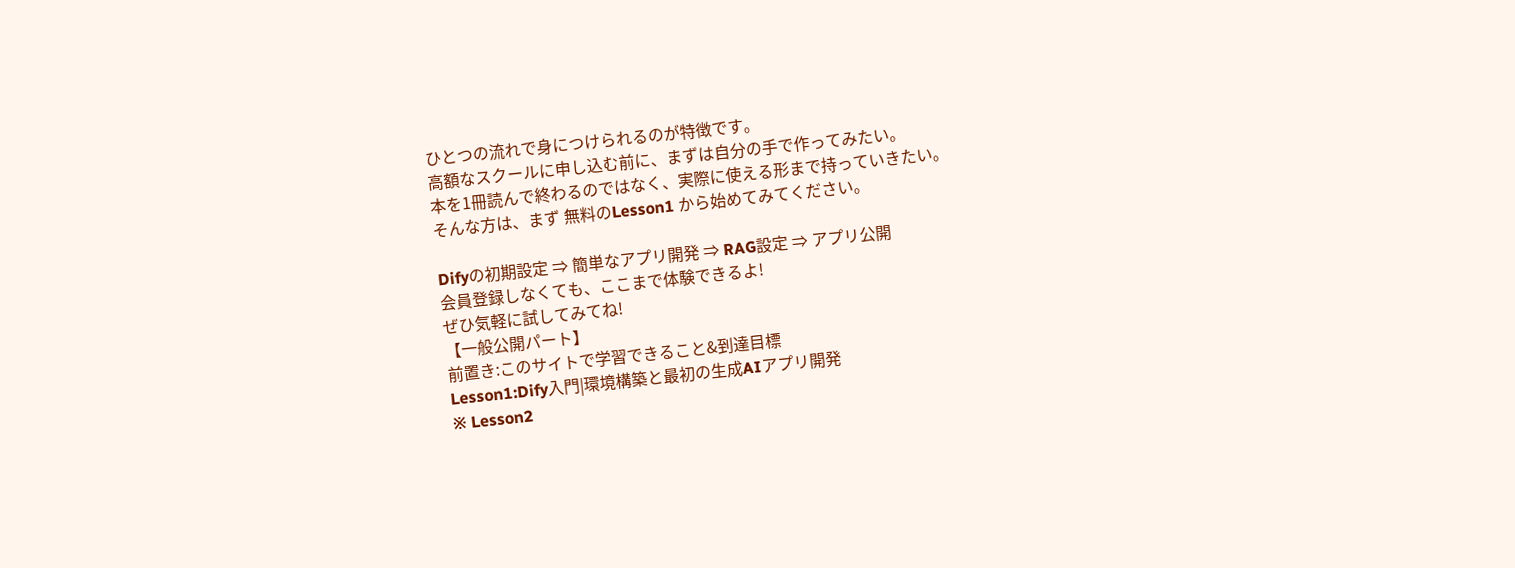ひとつの流れで身につけられるのが特徴です。
高額なスクールに申し込む前に、まずは自分の手で作ってみたい。
本を1冊読んで終わるのではなく、実際に使える形まで持っていきたい。
そんな方は、まず 無料のLesson1 から始めてみてください。

Difyの初期設定 ⇒ 簡単なアプリ開発 ⇒ RAG設定 ⇒ アプリ公開
会員登録しなくても、ここまで体験できるよ!
ぜひ気軽に試してみてね!
【一般公開パート】
前置き:このサイトで学習できること&到達目標
Lesson1:Dify入門|環境構築と最初の生成AIアプリ開発
※ Lesson2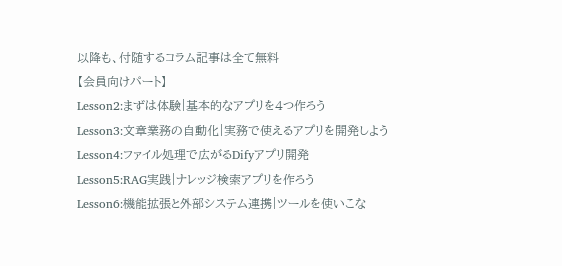以降も、付随するコラム記事は全て無料
【会員向けパート】
Lesson2:まずは体験|基本的なアプリを4つ作ろう
Lesson3:文章業務の自動化|実務で使えるアプリを開発しよう
Lesson4:ファイル処理で広がるDifyアプリ開発
Lesson5:RAG実践|ナレッジ検索アプリを作ろう
Lesson6:機能拡張と外部システム連携|ツールを使いこな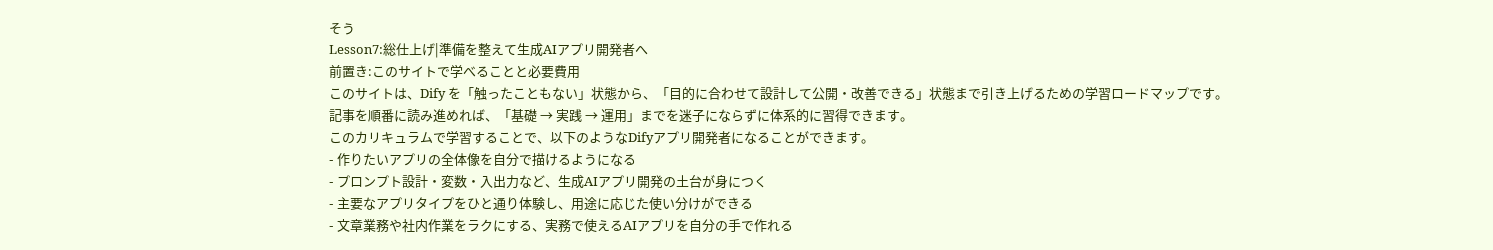そう
Lesson7:総仕上げ|準備を整えて生成AIアプリ開発者へ
前置き:このサイトで学べることと必要費用
このサイトは、Dify を「触ったこともない」状態から、「目的に合わせて設計して公開・改善できる」状態まで引き上げるための学習ロードマップです。
記事を順番に読み進めれば、「基礎 → 実践 → 運用」までを迷子にならずに体系的に習得できます。
このカリキュラムで学習することで、以下のようなDifyアプリ開発者になることができます。
- 作りたいアプリの全体像を自分で描けるようになる
- プロンプト設計・変数・入出力など、生成AIアプリ開発の土台が身につく
- 主要なアプリタイプをひと通り体験し、用途に応じた使い分けができる
- 文章業務や社内作業をラクにする、実務で使えるAIアプリを自分の手で作れる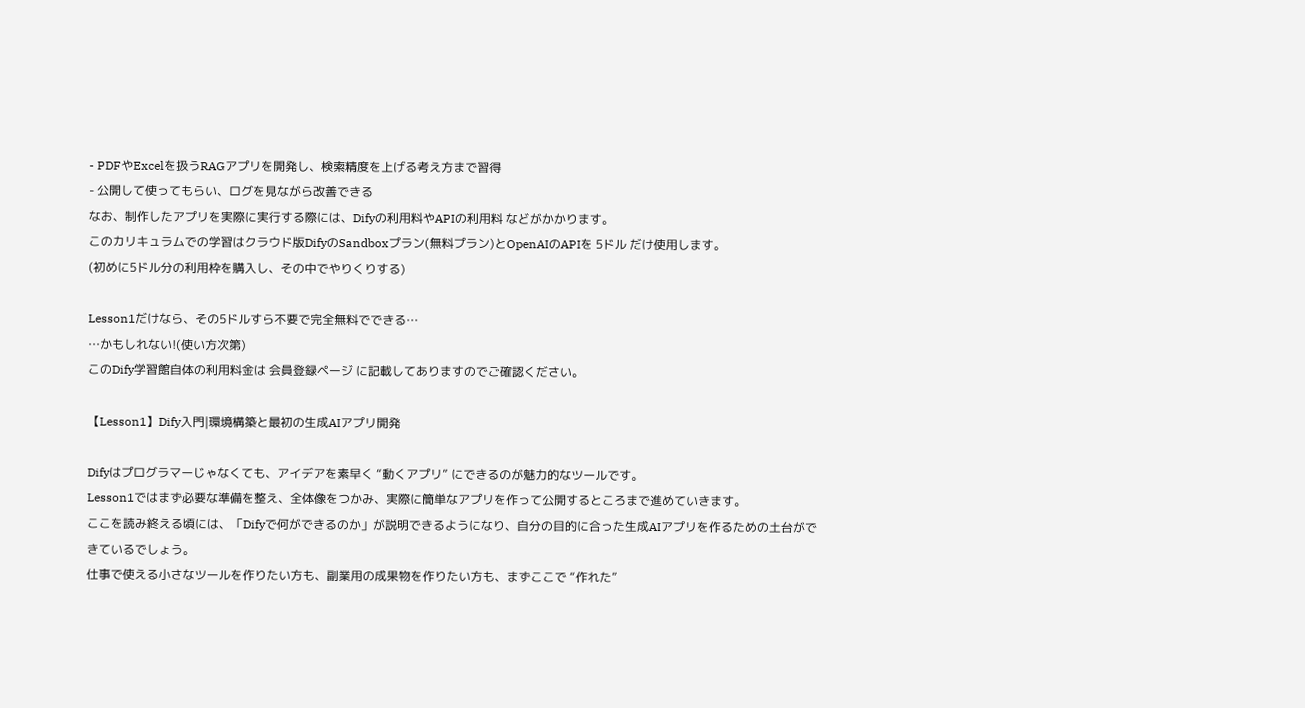- PDFやExcelを扱うRAGアプリを開発し、検索精度を上げる考え方まで習得
- 公開して使ってもらい、ログを見ながら改善できる
なお、制作したアプリを実際に実行する際には、Difyの利用料やAPIの利用料 などがかかります。
このカリキュラムでの学習はクラウド版DifyのSandboxプラン(無料プラン)とOpenAIのAPIを 5ドル だけ使用します。
(初めに5ドル分の利用枠を購入し、その中でやりくりする)

Lesson1だけなら、その5ドルすら不要で完全無料でできる…
…かもしれない!(使い方次第)
このDify学習館自体の利用料金は 会員登録ページ に記載してありますのでご確認ください。

【Lesson1】Dify入門|環境構築と最初の生成AIアプリ開発

Difyはプログラマーじゃなくても、アイデアを素早く “動くアプリ” にできるのが魅力的なツールです。
Lesson1ではまず必要な準備を整え、全体像をつかみ、実際に簡単なアプリを作って公開するところまで進めていきます。
ここを読み終える頃には、「Difyで何ができるのか」が説明できるようになり、自分の目的に合った生成AIアプリを作るための土台ができているでしょう。
仕事で使える小さなツールを作りたい方も、副業用の成果物を作りたい方も、まずここで “作れた”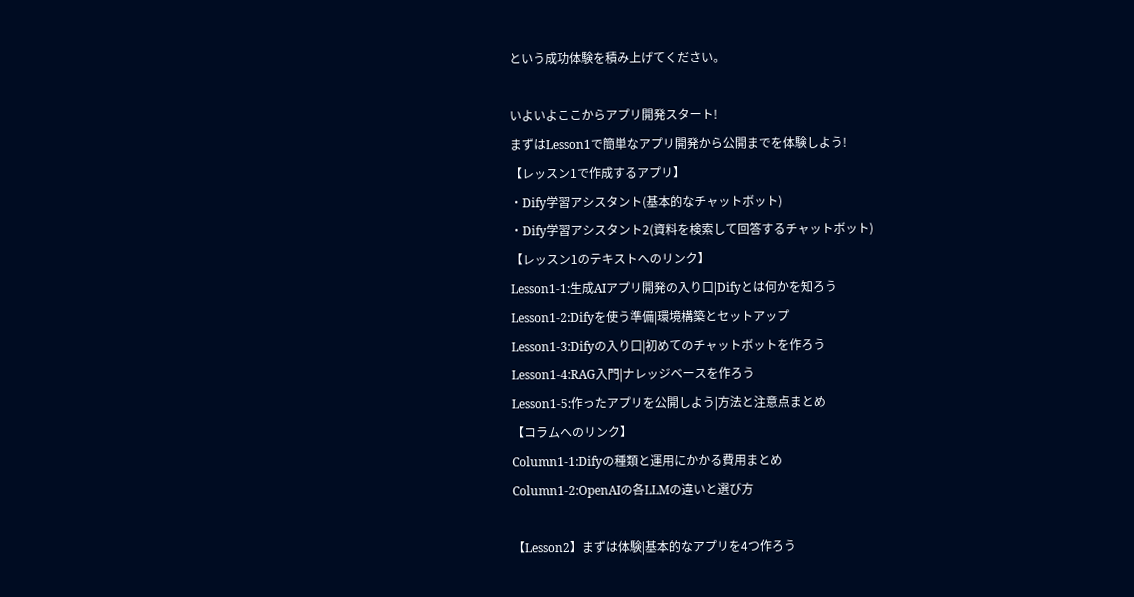という成功体験を積み上げてください。

いよいよここからアプリ開発スタート!
まずはLesson1で簡単なアプリ開発から公開までを体験しよう!
【レッスン1で作成するアプリ】
・Dify学習アシスタント(基本的なチャットボット)
・Dify学習アシスタント2(資料を検索して回答するチャットボット)
【レッスン1のテキストへのリンク】
Lesson1-1:生成AIアプリ開発の入り口|Difyとは何かを知ろう
Lesson1-2:Difyを使う準備|環境構築とセットアップ
Lesson1-3:Difyの入り口|初めてのチャットボットを作ろう
Lesson1-4:RAG入門|ナレッジベースを作ろう
Lesson1-5:作ったアプリを公開しよう|方法と注意点まとめ
【コラムへのリンク】
Column1-1:Difyの種類と運用にかかる費用まとめ
Column1-2:OpenAIの各LLMの違いと選び方

【Lesson2】まずは体験|基本的なアプリを4つ作ろう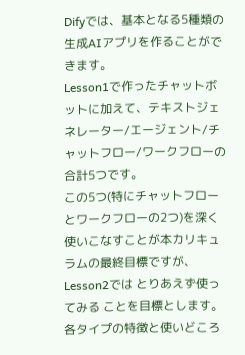Difyでは、基本となる5種類の生成AIアプリを作ることができます。
Lesson1で作ったチャットボットに加えて、テキストジェネレーター/エージェント/チャットフロー/ワークフローの合計5つです。
この5つ(特にチャットフローとワークフローの2つ)を深く使いこなすことが本カリキュラムの最終目標ですが、Lesson2では とりあえず使ってみる ことを目標とします。
各タイプの特徴と使いどころ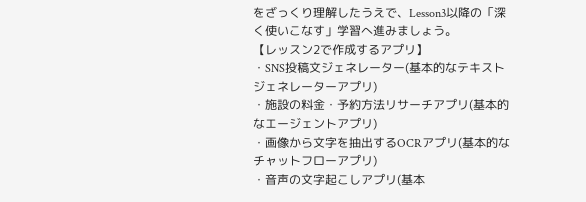をざっくり理解したうえで、Lesson3以降の「深く使いこなす」学習へ進みましょう。
【レッスン2で作成するアプリ】
・SNS投稿文ジェネレーター(基本的なテキストジェネレーターアプリ)
・施設の料金・予約方法リサーチアプリ(基本的なエージェントアプリ)
・画像から文字を抽出するOCRアプリ(基本的なチャットフローアプリ)
・音声の文字起こしアプリ(基本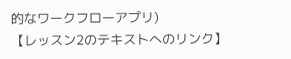的なワークフローアプリ)
【レッスン2のテキストへのリンク】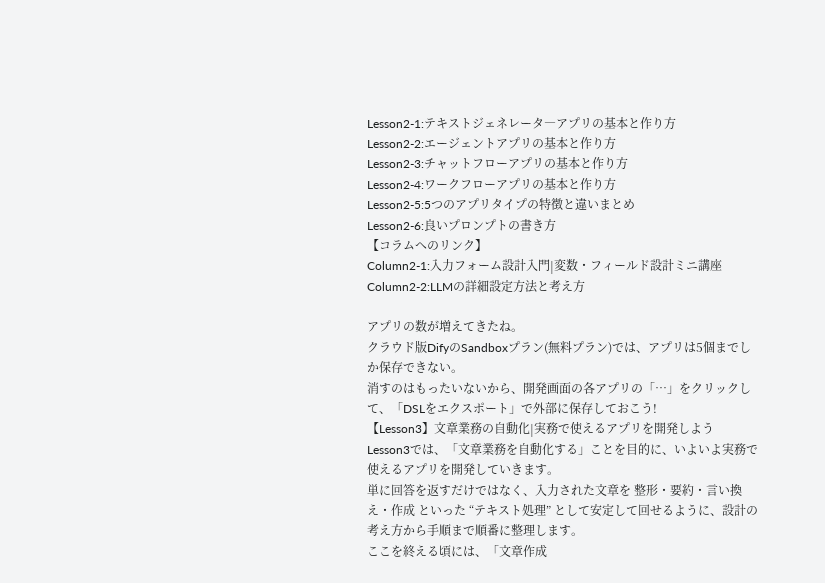Lesson2-1:テキストジェネレータ―アプリの基本と作り方
Lesson2-2:エージェントアプリの基本と作り方
Lesson2-3:チャットフローアプリの基本と作り方
Lesson2-4:ワークフローアプリの基本と作り方
Lesson2-5:5つのアプリタイプの特徴と違いまとめ
Lesson2-6:良いプロンプトの書き方
【コラムへのリンク】
Column2-1:入力フォーム設計入門|変数・フィールド設計ミニ講座
Column2-2:LLMの詳細設定方法と考え方

アプリの数が増えてきたね。
クラウド版DifyのSandboxプラン(無料プラン)では、アプリは5個までしか保存できない。
消すのはもったいないから、開発画面の各アプリの「…」をクリックして、「DSLをエクスポート」で外部に保存しておこう!
【Lesson3】文章業務の自動化|実務で使えるアプリを開発しよう
Lesson3では、「文章業務を自動化する」ことを目的に、いよいよ実務で使えるアプリを開発していきます。
単に回答を返すだけではなく、入力された文章を 整形・要約・言い換え・作成 といった “テキスト処理” として安定して回せるように、設計の考え方から手順まで順番に整理します。
ここを終える頃には、「文章作成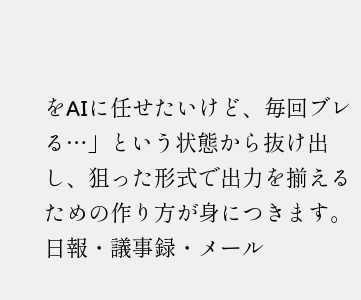をAIに任せたいけど、毎回ブレる…」という状態から抜け出し、狙った形式で出力を揃えるための作り方が身につきます。
日報・議事録・メール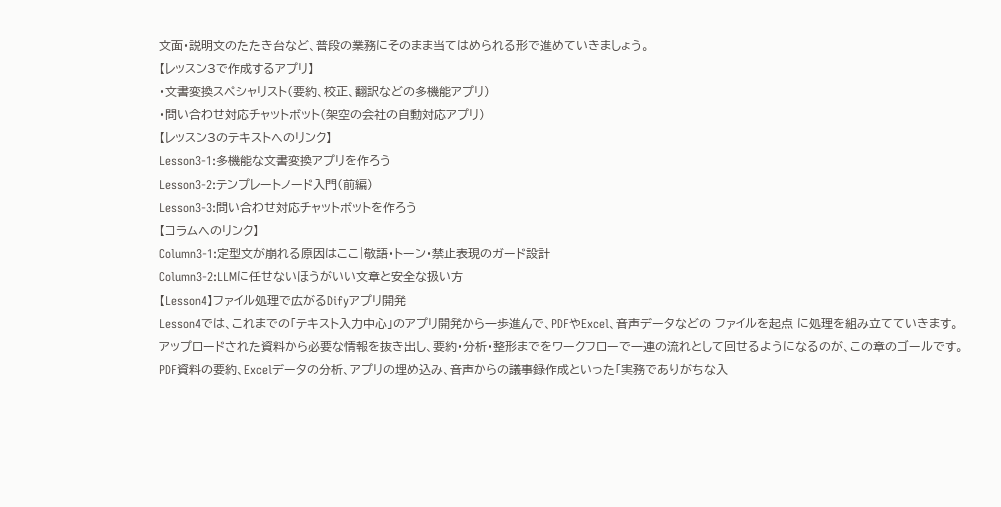文面・説明文のたたき台など、普段の業務にそのまま当てはめられる形で進めていきましょう。
【レッスン3で作成するアプリ】
・文書変換スペシャリスト(要約、校正、翻訳などの多機能アプリ)
・問い合わせ対応チャットボット(架空の会社の自動対応アプリ)
【レッスン3のテキストへのリンク】
Lesson3-1:多機能な文書変換アプリを作ろう
Lesson3-2:テンプレートノード入門(前編)
Lesson3-3:問い合わせ対応チャットボットを作ろう
【コラムへのリンク】
Column3-1:定型文が崩れる原因はここ|敬語・トーン・禁止表現のガード設計
Column3-2:LLMに任せないほうがいい文章と安全な扱い方
【Lesson4】ファイル処理で広がるDifyアプリ開発
Lesson4では、これまでの「テキスト入力中心」のアプリ開発から一歩進んで、PDFやExcel、音声データなどの ファイルを起点 に処理を組み立てていきます。
アップロードされた資料から必要な情報を抜き出し、要約・分析・整形までをワークフローで一連の流れとして回せるようになるのが、この章のゴールです。
PDF資料の要約、Excelデータの分析、アプリの埋め込み、音声からの議事録作成といった「実務でありがちな入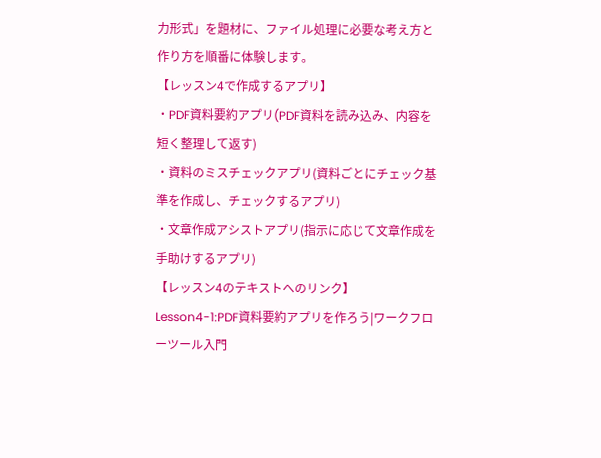力形式」を題材に、ファイル処理に必要な考え方と作り方を順番に体験します。
【レッスン4で作成するアプリ】
・PDF資料要約アプリ(PDF資料を読み込み、内容を短く整理して返す)
・資料のミスチェックアプリ(資料ごとにチェック基準を作成し、チェックするアプリ)
・文章作成アシストアプリ(指示に応じて文章作成を手助けするアプリ)
【レッスン4のテキストへのリンク】
Lesson4-1:PDF資料要約アプリを作ろう|ワークフローツール入門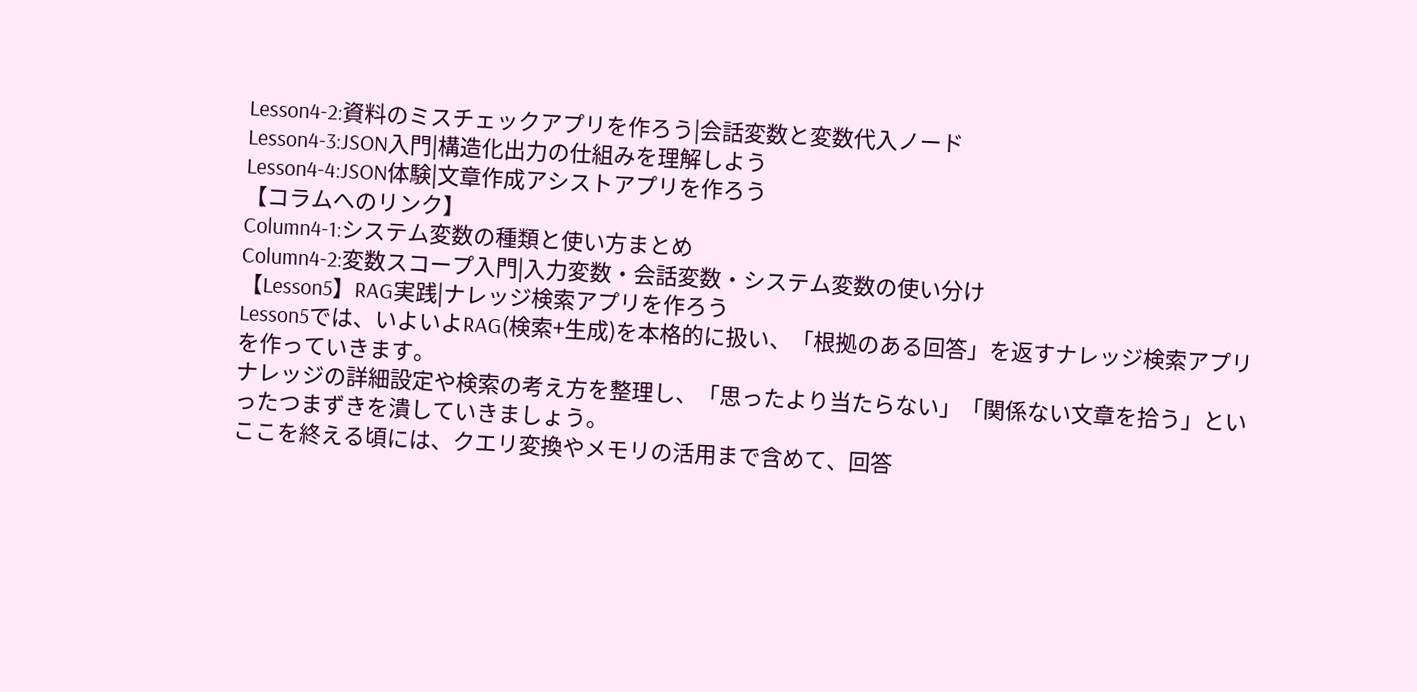Lesson4-2:資料のミスチェックアプリを作ろう|会話変数と変数代入ノード
Lesson4-3:JSON入門|構造化出力の仕組みを理解しよう
Lesson4-4:JSON体験|文章作成アシストアプリを作ろう
【コラムへのリンク】
Column4-1:システム変数の種類と使い方まとめ
Column4-2:変数スコープ入門|入力変数・会話変数・システム変数の使い分け
【Lesson5】RAG実践|ナレッジ検索アプリを作ろう
Lesson5では、いよいよRAG(検索+生成)を本格的に扱い、「根拠のある回答」を返すナレッジ検索アプリを作っていきます。
ナレッジの詳細設定や検索の考え方を整理し、「思ったより当たらない」「関係ない文章を拾う」といったつまずきを潰していきましょう。
ここを終える頃には、クエリ変換やメモリの活用まで含めて、回答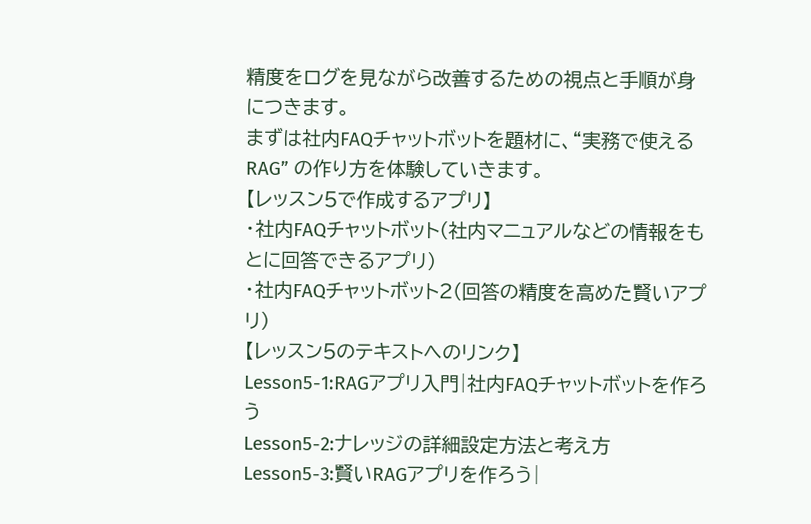精度をログを見ながら改善するための視点と手順が身につきます。
まずは社内FAQチャットボットを題材に、“実務で使えるRAG” の作り方を体験していきます。
【レッスン5で作成するアプリ】
・社内FAQチャットボット(社内マニュアルなどの情報をもとに回答できるアプリ)
・社内FAQチャットボット2(回答の精度を高めた賢いアプリ)
【レッスン5のテキストへのリンク】
Lesson5-1:RAGアプリ入門|社内FAQチャットボットを作ろう
Lesson5-2:ナレッジの詳細設定方法と考え方
Lesson5-3:賢いRAGアプリを作ろう|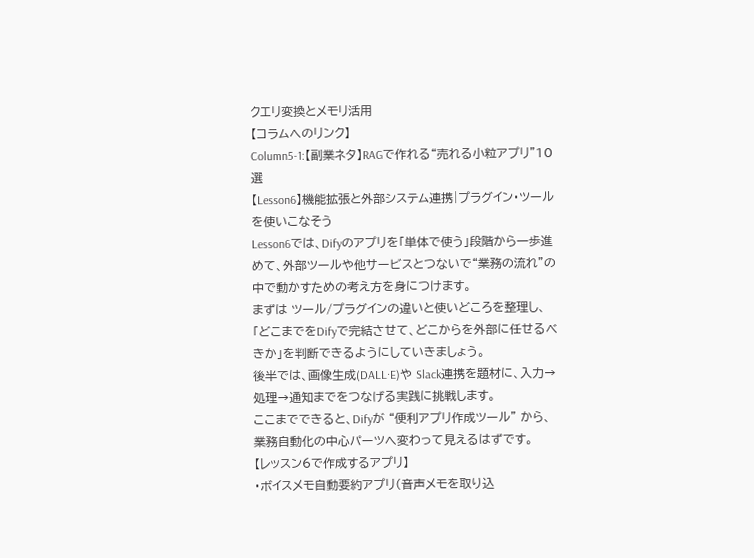クエリ変換とメモリ活用
【コラムへのリンク】
Column5-1:【副業ネタ】RAGで作れる“売れる小粒アプリ”10選
【Lesson6】機能拡張と外部システム連携|プラグイン・ツールを使いこなそう
Lesson6では、Difyのアプリを「単体で使う」段階から一歩進めて、外部ツールや他サービスとつないで“業務の流れ”の中で動かすための考え方を身につけます。
まずは ツール/プラグインの違いと使いどころを整理し、「どこまでをDifyで完結させて、どこからを外部に任せるべきか」を判断できるようにしていきましょう。
後半では、画像生成(DALL·E)や Slack連携を題材に、入力→処理→通知までをつなげる実践に挑戦します。
ここまでできると、Difyが “便利アプリ作成ツール” から、業務自動化の中心パーツへ変わって見えるはずです。
【レッスン6で作成するアプリ】
・ボイスメモ自動要約アプリ(音声メモを取り込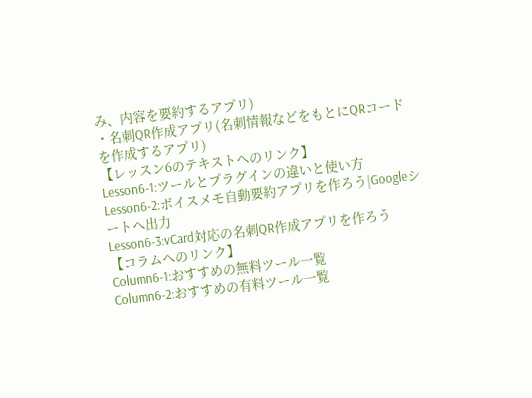み、内容を要約するアプリ)
・名刺QR作成アプリ(名刺情報などをもとにQRコードを作成するアプリ)
【レッスン6のテキストへのリンク】
Lesson6-1:ツールとプラグインの違いと使い方
Lesson6-2:ボイスメモ自動要約アプリを作ろう|Googleシートへ出力
Lesson6-3:vCard対応の名刺QR作成アプリを作ろう
【コラムへのリンク】
Column6-1:おすすめの無料ツール一覧
Column6-2:おすすめの有料ツール一覧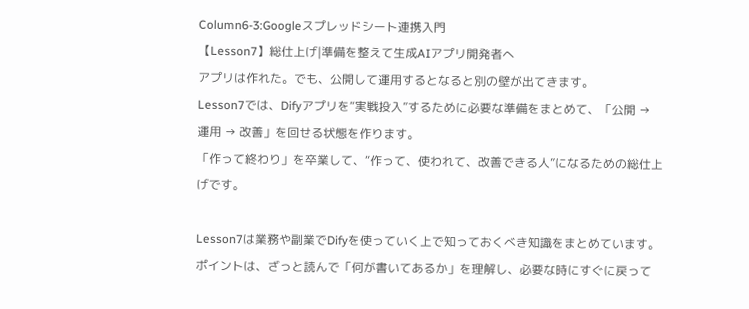Column6-3:Googleスプレッドシート連携入門
【Lesson7】総仕上げ|準備を整えて生成AIアプリ開発者へ
アプリは作れた。でも、公開して運用するとなると別の壁が出てきます。
Lesson7では、Difyアプリを“実戦投入”するために必要な準備をまとめて、「公開 → 運用 → 改善」を回せる状態を作ります。
「作って終わり」を卒業して、“作って、使われて、改善できる人”になるための総仕上げです。

Lesson7は業務や副業でDifyを使っていく上で知っておくべき知識をまとめています。
ポイントは、ざっと読んで「何が書いてあるか」を理解し、必要な時にすぐに戻って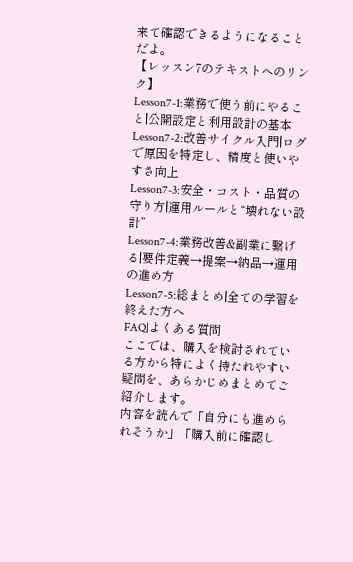来て確認できるようになることだよ。
【レッスン7のテキストへのリンク】
Lesson7-1:業務で使う前にやること|公開設定と利用設計の基本
Lesson7-2:改善サイクル入門|ログで原因を特定し、精度と使いやすさ向上
Lesson7-3:安全・コスト・品質の守り方|運用ルールと“壊れない設計”
Lesson7-4:業務改善&副業に繋げる|要件定義→提案→納品→運用の進め方
Lesson7-5:総まとめ|全ての学習を終えた方へ
FAQ|よくある質問
ここでは、購入を検討されている方から特によく持たれやすい疑問を、あらかじめまとめてご紹介します。
内容を読んで「自分にも進められそうか」「購入前に確認し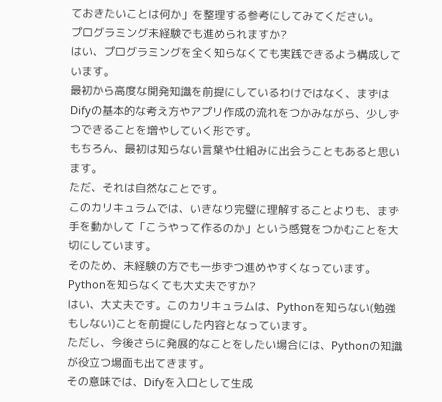ておきたいことは何か」を整理する参考にしてみてください。
プログラミング未経験でも進められますか?
はい、プログラミングを全く知らなくても実践できるよう構成しています。
最初から高度な開発知識を前提にしているわけではなく、まずはDifyの基本的な考え方やアプリ作成の流れをつかみながら、少しずつできることを増やしていく形です。
もちろん、最初は知らない言葉や仕組みに出会うこともあると思います。
ただ、それは自然なことです。
このカリキュラムでは、いきなり完璧に理解することよりも、まず手を動かして「こうやって作るのか」という感覚をつかむことを大切にしています。
そのため、未経験の方でも一歩ずつ進めやすくなっています。
Pythonを知らなくても大丈夫ですか?
はい、大丈夫です。このカリキュラムは、Pythonを知らない(勉強もしない)ことを前提にした内容となっています。
ただし、今後さらに発展的なことをしたい場合には、Pythonの知識が役立つ場面も出てきます。
その意味では、Difyを入口として生成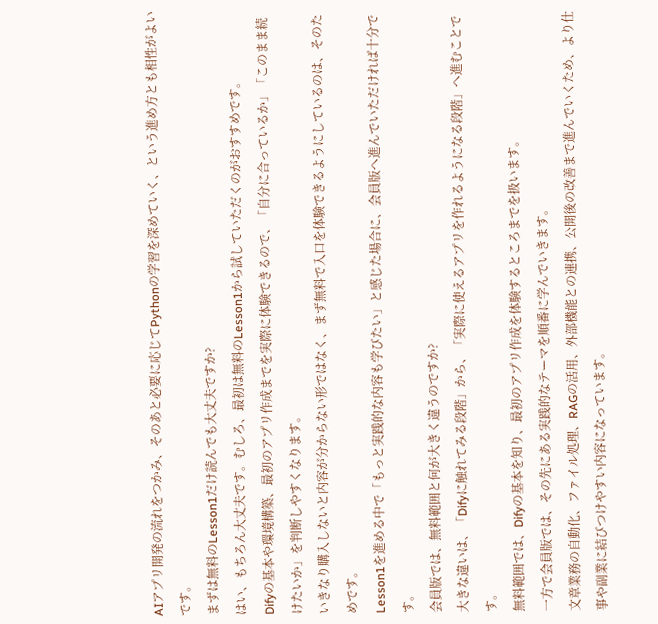AIアプリ開発の流れをつかみ、そのあと必要に応じてPythonの学習を深めていく、という進め方とも相性がよいです。
まずは無料のLesson1だけ読んでも大丈夫ですか?
はい、もちろん大丈夫です。むしろ、最初は無料のLesson1から試していただくのがおすすめです。
Difyの基本や環境構築、最初のアプリ作成までを実際に体験できるので、「自分に合っているか」「このまま続けたいか」を判断しやすくなります。
いきなり購入しないと内容が分からない形ではなく、まず無料で入口を体験できるようにしているのは、そのためです。
Lesson1を進める中で「もっと実践的な内容も学びたい」と感じた場合に、会員版へ進んでいただければ十分です。
会員版では、無料範囲と何が大きく違うのですか?
大きな違いは、「Difyに触れてみる段階」から、「実際に使えるアプリを作れるようになる段階」へ進むことです。
無料範囲では、Difyの基本を知り、最初のアプリ作成を体験するところまでを扱います。
一方で会員版では、その先にある実践的なテーマを順番に学んでいきます。
文章業務の自動化、ファイル処理、RAGの活用、外部機能との連携、公開後の改善まで進んでいくため、より仕事や副業に結びつけやすい内容になっています。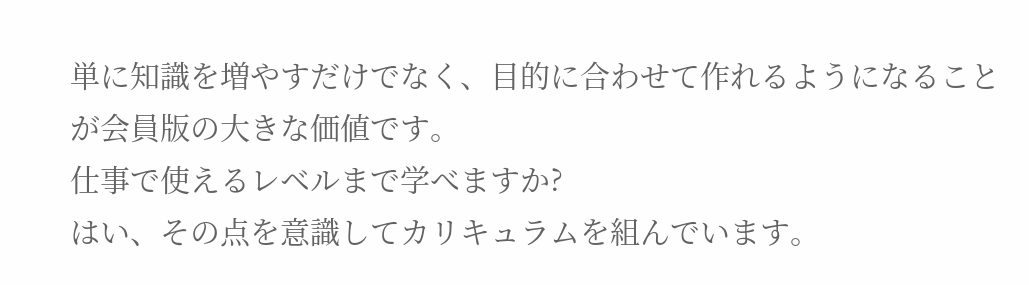単に知識を増やすだけでなく、目的に合わせて作れるようになることが会員版の大きな価値です。
仕事で使えるレベルまで学べますか?
はい、その点を意識してカリキュラムを組んでいます。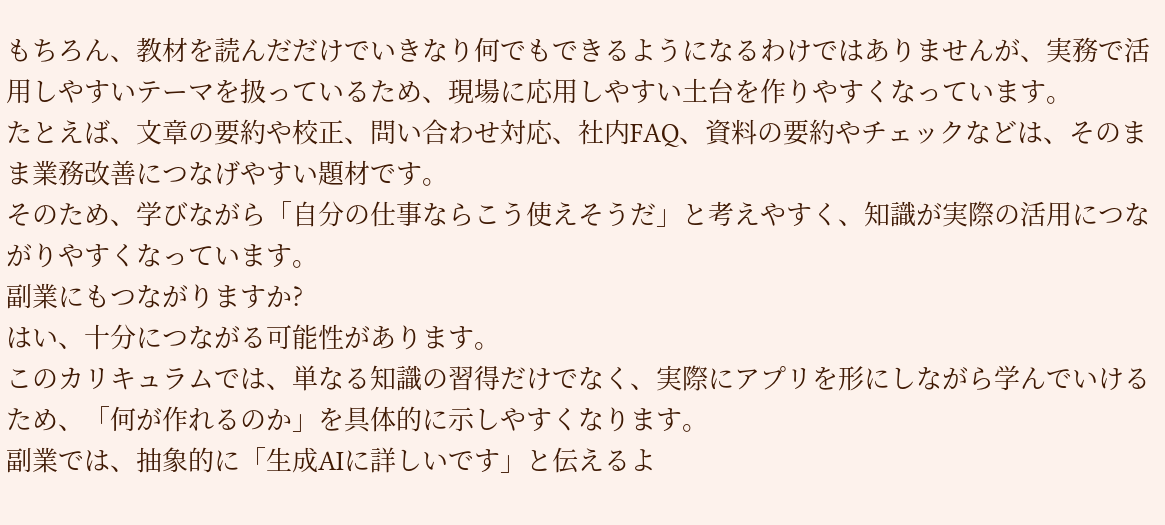もちろん、教材を読んだだけでいきなり何でもできるようになるわけではありませんが、実務で活用しやすいテーマを扱っているため、現場に応用しやすい土台を作りやすくなっています。
たとえば、文章の要約や校正、問い合わせ対応、社内FAQ、資料の要約やチェックなどは、そのまま業務改善につなげやすい題材です。
そのため、学びながら「自分の仕事ならこう使えそうだ」と考えやすく、知識が実際の活用につながりやすくなっています。
副業にもつながりますか?
はい、十分につながる可能性があります。
このカリキュラムでは、単なる知識の習得だけでなく、実際にアプリを形にしながら学んでいけるため、「何が作れるのか」を具体的に示しやすくなります。
副業では、抽象的に「生成AIに詳しいです」と伝えるよ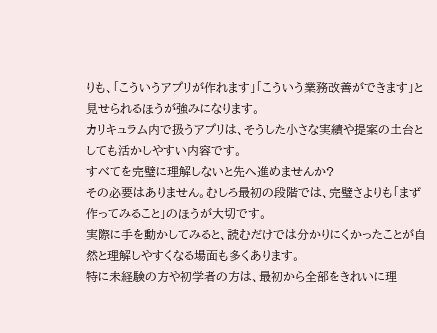りも、「こういうアプリが作れます」「こういう業務改善ができます」と見せられるほうが強みになります。
カリキュラム内で扱うアプリは、そうした小さな実績や提案の土台としても活かしやすい内容です。
すべてを完璧に理解しないと先へ進めませんか?
その必要はありません。むしろ最初の段階では、完璧さよりも「まず作ってみること」のほうが大切です。
実際に手を動かしてみると、読むだけでは分かりにくかったことが自然と理解しやすくなる場面も多くあります。
特に未経験の方や初学者の方は、最初から全部をきれいに理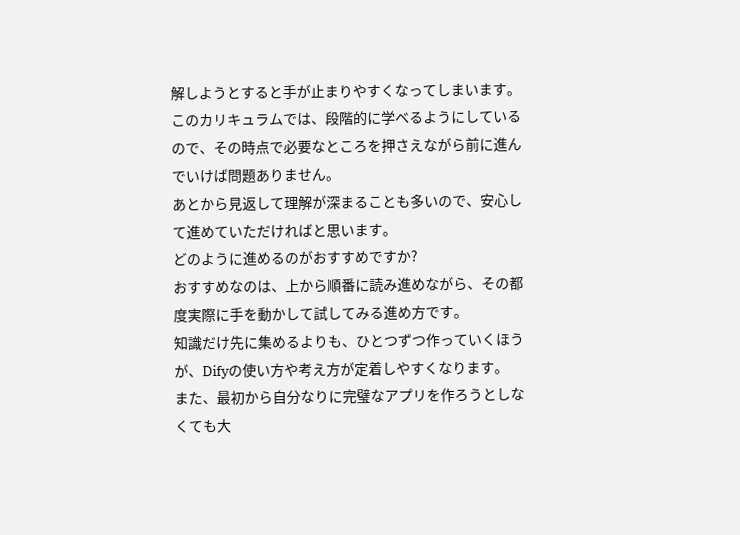解しようとすると手が止まりやすくなってしまいます。
このカリキュラムでは、段階的に学べるようにしているので、その時点で必要なところを押さえながら前に進んでいけば問題ありません。
あとから見返して理解が深まることも多いので、安心して進めていただければと思います。
どのように進めるのがおすすめですか?
おすすめなのは、上から順番に読み進めながら、その都度実際に手を動かして試してみる進め方です。
知識だけ先に集めるよりも、ひとつずつ作っていくほうが、Difyの使い方や考え方が定着しやすくなります。
また、最初から自分なりに完璧なアプリを作ろうとしなくても大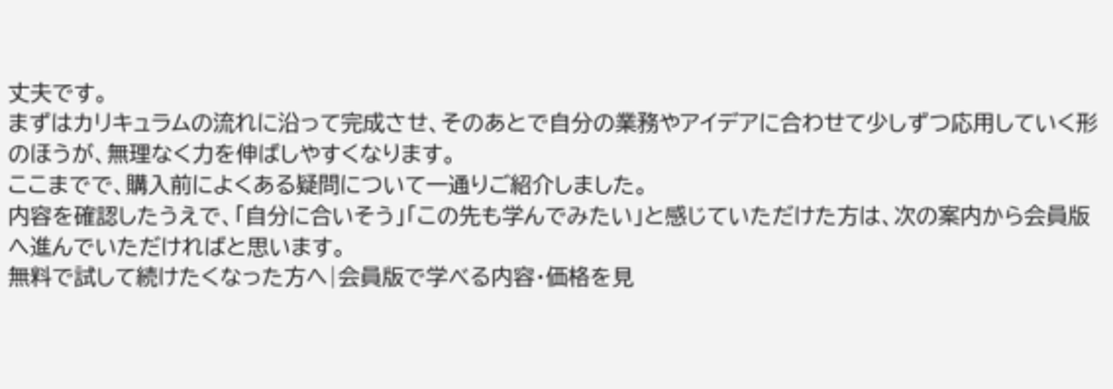丈夫です。
まずはカリキュラムの流れに沿って完成させ、そのあとで自分の業務やアイデアに合わせて少しずつ応用していく形のほうが、無理なく力を伸ばしやすくなります。
ここまでで、購入前によくある疑問について一通りご紹介しました。
内容を確認したうえで、「自分に合いそう」「この先も学んでみたい」と感じていただけた方は、次の案内から会員版へ進んでいただければと思います。
無料で試して続けたくなった方へ|会員版で学べる内容・価格を見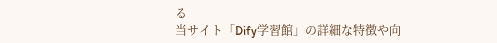る
当サイト「Dify学習館」の詳細な特徴や向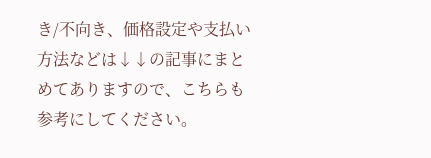き/不向き、価格設定や支払い方法などは↓↓の記事にまとめてありますので、こちらも参考にしてください。